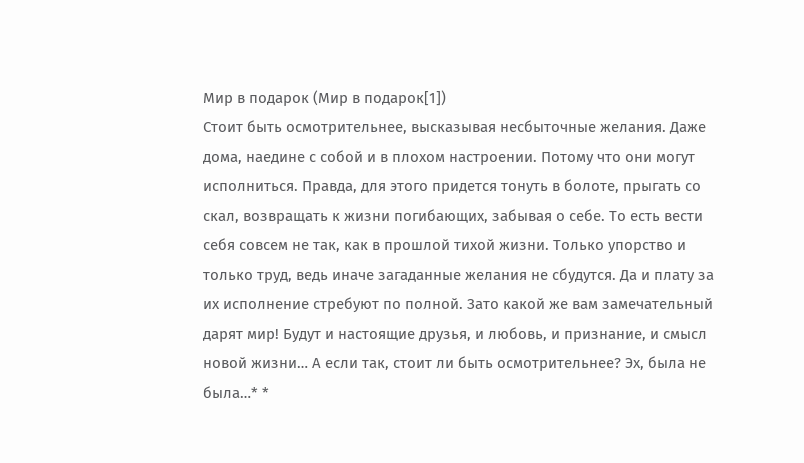Мир в подарок (Мир в подарок[1])
Стоит быть осмотрительнее, высказывая несбыточные желания. Даже дома, наедине с собой и в плохом настроении. Потому что они могут исполниться. Правда, для этого придется тонуть в болоте, прыгать со скал, возвращать к жизни погибающих, забывая о себе. То есть вести себя совсем не так, как в прошлой тихой жизни. Только упорство и только труд, ведь иначе загаданные желания не сбудутся. Да и плату за их исполнение стребуют по полной. Зато какой же вам замечательный дарят мир! Будут и настоящие друзья, и любовь, и признание, и смысл новой жизни… А если так, стоит ли быть осмотрительнее? Эх, была не была…* *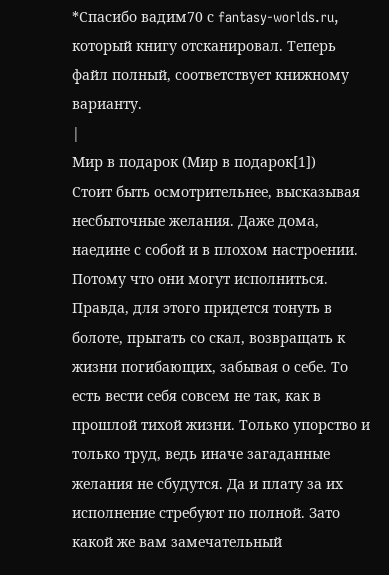*Спасибо вадим70 с fantasy-worlds.ru, который книгу отсканировал. Теперь файл полный, соответствует книжному варианту.
|
Мир в подарок (Мир в подарок[1])
Стоит быть осмотрительнее, высказывая несбыточные желания. Даже дома, наедине с собой и в плохом настроении. Потому что они могут исполниться. Правда, для этого придется тонуть в болоте, прыгать со скал, возвращать к жизни погибающих, забывая о себе. То есть вести себя совсем не так, как в прошлой тихой жизни. Только упорство и только труд, ведь иначе загаданные желания не сбудутся. Да и плату за их исполнение стребуют по полной. Зато какой же вам замечательный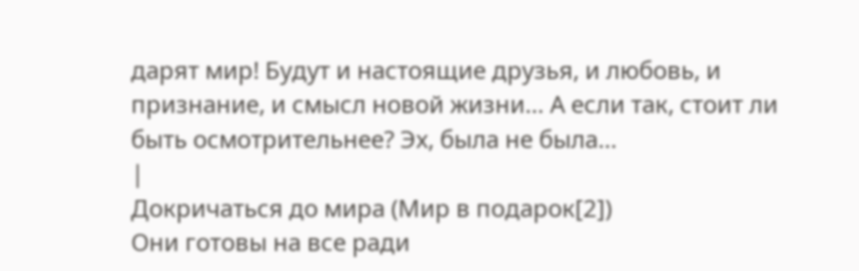дарят мир! Будут и настоящие друзья, и любовь, и признание, и смысл новой жизни… А если так, стоит ли быть осмотрительнее? Эх, была не была…
|
Докричаться до мира (Мир в подарок[2])
Они готовы на все ради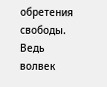обретения свободы. Ведь волвек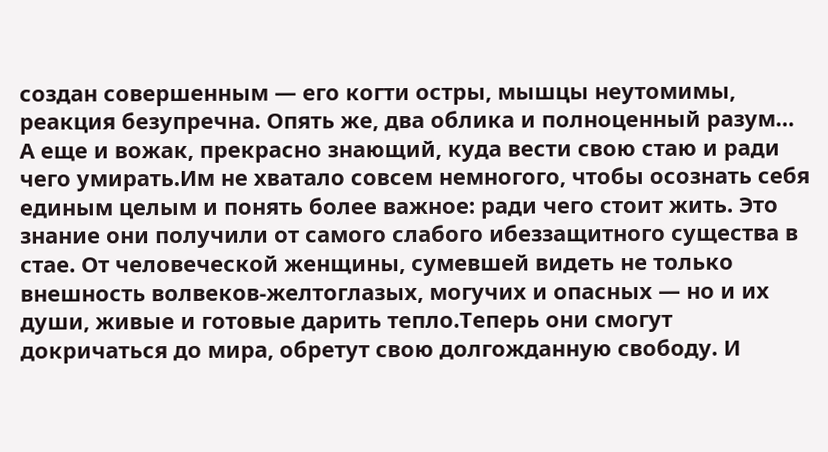создан совершенным — его когти остры, мышцы неутомимы, реакция безупречна. Опять же, два облика и полноценный разум… А еще и вожак, прекрасно знающий, куда вести свою стаю и ради чего умирать.Им не хватало совсем немногого, чтобы осознать себя единым целым и понять более важное: ради чего стоит жить. Это знание они получили от самого слабого ибеззащитного существа в стае. От человеческой женщины, сумевшей видеть не только внешность волвеков-желтоглазых, могучих и опасных — но и их души, живые и готовые дарить тепло.Теперь они смогут докричаться до мира, обретут свою долгожданную свободу. И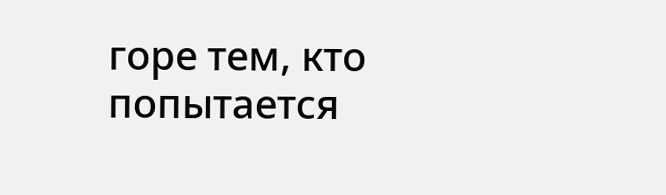горе тем, кто попытается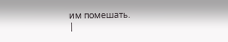им помешать.
|